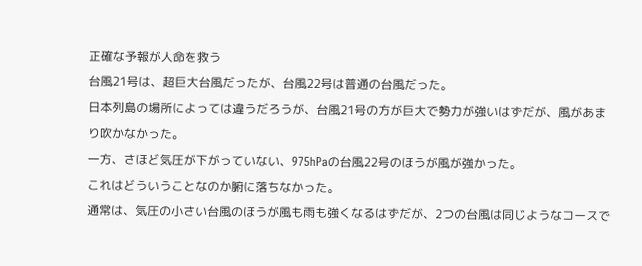正確な予報が人命を救う
台風21号は、超巨大台風だったが、台風22号は普通の台風だった。
日本列島の場所によっては違うだろうが、台風21号の方が巨大で勢力が強いはずだが、風があまり吹かなかった。
一方、さほど気圧が下がっていない、975hPaの台風22号のほうが風が強かった。
これはどういうことなのか腑に落ちなかった。
通常は、気圧の小さい台風のほうが風も雨も強くなるはずだが、2つの台風は同じようなコースで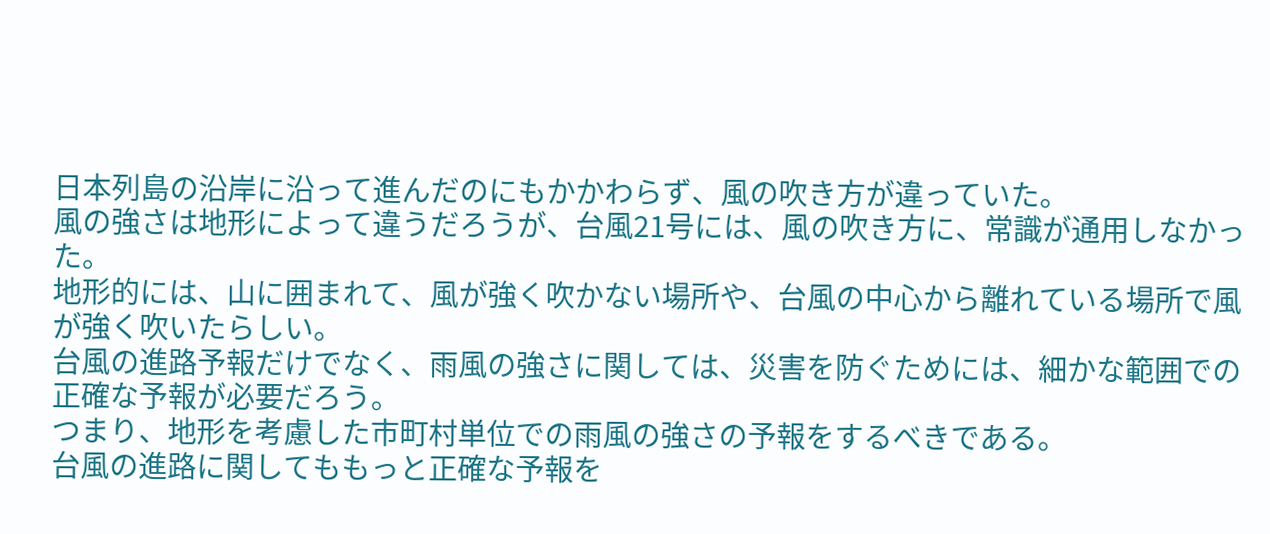日本列島の沿岸に沿って進んだのにもかかわらず、風の吹き方が違っていた。
風の強さは地形によって違うだろうが、台風21号には、風の吹き方に、常識が通用しなかった。
地形的には、山に囲まれて、風が強く吹かない場所や、台風の中心から離れている場所で風が強く吹いたらしい。
台風の進路予報だけでなく、雨風の強さに関しては、災害を防ぐためには、細かな範囲での正確な予報が必要だろう。
つまり、地形を考慮した市町村単位での雨風の強さの予報をするべきである。
台風の進路に関してももっと正確な予報を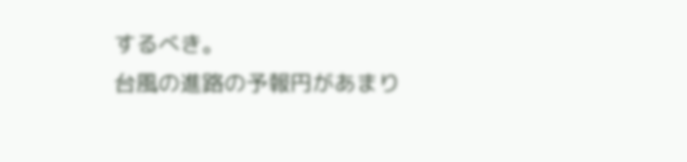するべき。
台風の進路の予報円があまり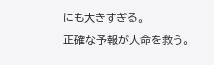にも大きすぎる。
正確な予報が人命を救う。